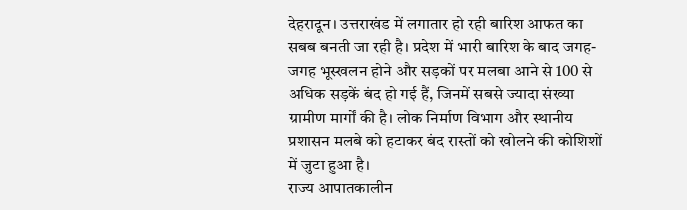देहरादून। उत्तराखंड में लगातार हो रही बारिश आफत का सबब बनती जा रही है। प्रदेश में भारी बारिश के बाद जगह-जगह भूस्खलन होने और सड़कों पर मलबा आने से 100 से अधिक सड़कें बंद हो गई हैं, जिनमें सबसे ज्यादा संख्या ग्रामीण मार्गों की है। लोक निर्माण विभाग और स्थानीय प्रशासन मलबे को हटाकर बंद रास्तों को खोलने की कोशिशों में जुटा हुआ है।
राज्य आपातकालीन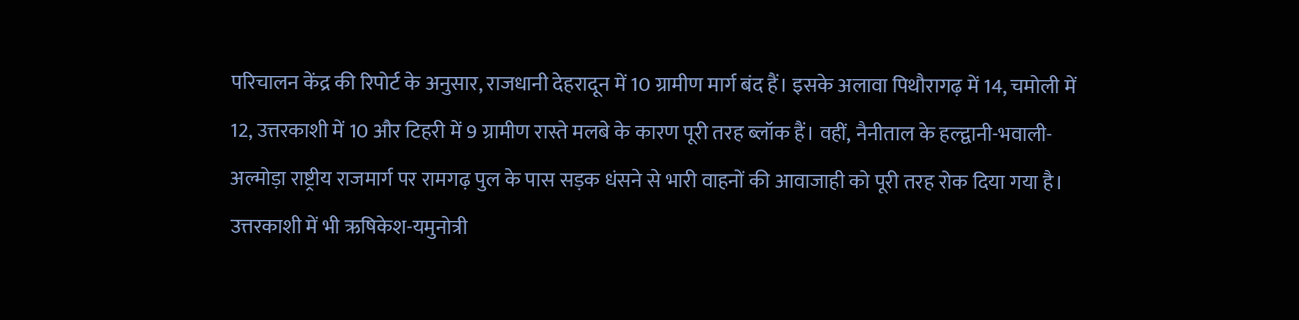परिचालन केंद्र की रिपोर्ट के अनुसार, राजधानी देहरादून में 10 ग्रामीण मार्ग बंद हैं। इसके अलावा पिथौरागढ़ में 14, चमोली में 12, उत्तरकाशी में 10 और टिहरी में 9 ग्रामीण रास्ते मलबे के कारण पूरी तरह ब्लॉक हैं। वहीं, नैनीताल के हल्द्वानी-भवाली-अल्मोड़ा राष्ट्रीय राजमार्ग पर रामगढ़ पुल के पास सड़क धंसने से भारी वाहनों की आवाजाही को पूरी तरह रोक दिया गया है। उत्तरकाशी में भी ऋषिकेश-यमुनोत्री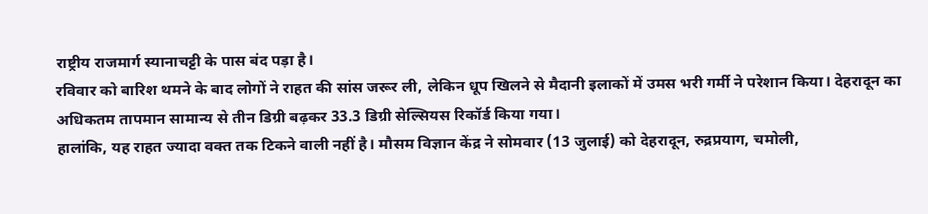राष्ट्रीय राजमार्ग स्यानाचट्टी के पास बंद पड़ा है।
रविवार को बारिश थमने के बाद लोगों ने राहत की सांस जरूर ली, लेकिन धूप खिलने से मैदानी इलाकों में उमस भरी गर्मी ने परेशान किया। देहरादून का अधिकतम तापमान सामान्य से तीन डिग्री बढ़कर 33.3 डिग्री सेल्सियस रिकॉर्ड किया गया।
हालांकि, यह राहत ज्यादा वक्त तक टिकने वाली नहीं है। मौसम विज्ञान केंद्र ने सोमवार (13 जुलाई) को देहरादून, रुद्रप्रयाग, चमोली,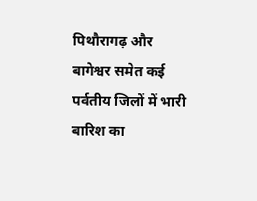पिथौरागढ़ और बागेश्वर समेत कई पर्वतीय जिलों में भारी बारिश का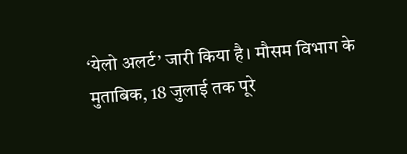‘येलो अलर्ट’ जारी किया है। मौसम विभाग के मुताबिक, 18 जुलाई तक पूरे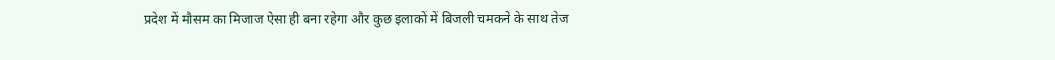प्रदेश में मौसम का मिजाज ऐसा ही बना रहेगा और कुछ इलाकों में बिजली चमकने के साथ तेज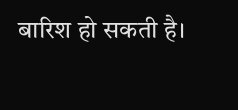बारिश हो सकती है।